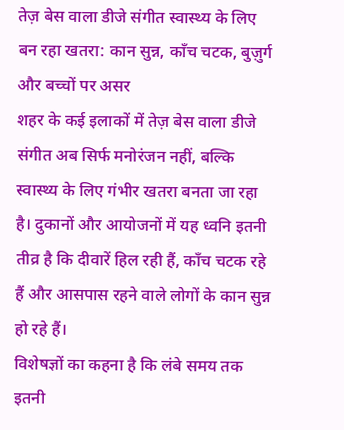तेज़ बेस वाला डीजे संगीत स्वास्थ्य के लिए बन रहा खतरा: कान सुन्न, काँच चटक, बुज़ुर्ग और बच्चों पर असर
शहर के कई इलाकों में तेज़ बेस वाला डीजे संगीत अब सिर्फ मनोरंजन नहीं, बल्कि स्वास्थ्य के लिए गंभीर खतरा बनता जा रहा है। दुकानों और आयोजनों में यह ध्वनि इतनी तीव्र है कि दीवारें हिल रही हैं, काँच चटक रहे हैं और आसपास रहने वाले लोगों के कान सुन्न हो रहे हैं।
विशेषज्ञों का कहना है कि लंबे समय तक इतनी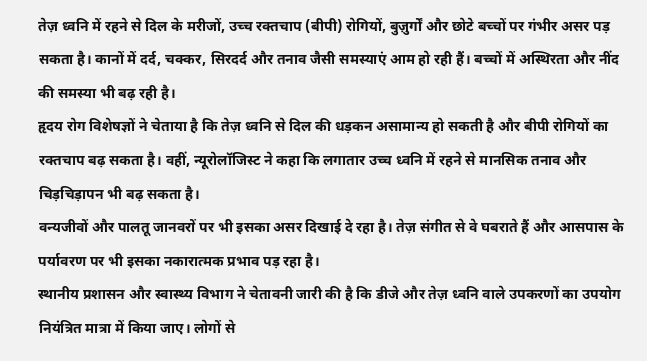तेज़ ध्वनि में रहने से दिल के मरीजों, उच्च रक्तचाप (बीपी) रोगियों, बुज़ुर्गों और छोटे बच्चों पर गंभीर असर पड़ सकता है। कानों में दर्द, चक्कर, सिरदर्द और तनाव जैसी समस्याएं आम हो रही हैं। बच्चों में अस्थिरता और नींद की समस्या भी बढ़ रही है।
हृदय रोग विशेषज्ञों ने चेताया है कि तेज़ ध्वनि से दिल की धड़कन असामान्य हो सकती है और बीपी रोगियों का रक्तचाप बढ़ सकता है। वहीं, न्यूरोलॉजिस्ट ने कहा कि लगातार उच्च ध्वनि में रहने से मानसिक तनाव और चिड़चिड़ापन भी बढ़ सकता है।
वन्यजीवों और पालतू जानवरों पर भी इसका असर दिखाई दे रहा है। तेज़ संगीत से वे घबराते हैं और आसपास के पर्यावरण पर भी इसका नकारात्मक प्रभाव पड़ रहा है।
स्थानीय प्रशासन और स्वास्थ्य विभाग ने चेतावनी जारी की है कि डीजे और तेज़ ध्वनि वाले उपकरणों का उपयोग नियंत्रित मात्रा में किया जाए। लोगों से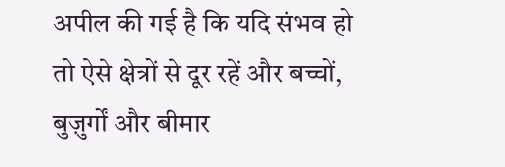अपील की गई है कि यदि संभव हो तो ऐसे क्षेत्रों से दूर रहें और बच्चों, बुज़ुर्गों और बीमार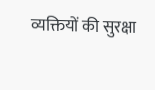व्यक्तियों की सुरक्षा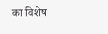का विशेष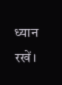ध्यान रखें।